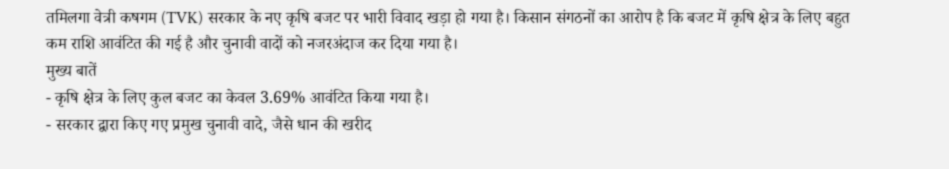तमिलगा वेत्री कषगम (TVK) सरकार के नए कृषि बजट पर भारी विवाद खड़ा हो गया है। किसान संगठनों का आरोप है कि बजट में कृषि क्षेत्र के लिए बहुत कम राशि आवंटित की गई है और चुनावी वादों को नजरअंदाज कर दिया गया है।
मुख्य बातें
- कृषि क्षेत्र के लिए कुल बजट का केवल 3.69% आवंटित किया गया है।
- सरकार द्वारा किए गए प्रमुख चुनावी वादे, जैसे धान की खरीद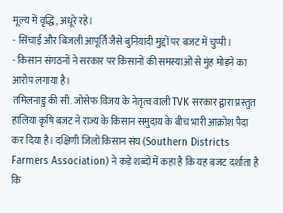मूल्य में वृद्धि, अधूरे रहे।
- सिंचाई और बिजली आपूर्ति जैसे बुनियादी मुद्दों पर बजट में चुप्पी।
- किसान संगठनों ने सरकार पर किसानों की समस्याओं से मुंह मोड़ने का आरोप लगाया है।
तमिलनाडु की सी. जोसेफ विजय के नेतृत्व वाली TVK सरकार द्वारा प्रस्तुत हालिया कृषि बजट ने राज्य के किसान समुदाय के बीच भारी आक्रोश पैदा कर दिया है। दक्षिणी जिलों किसान संघ (Southern Districts Farmers Association) ने कड़े शब्दों में कहा है कि यह बजट दर्शाता है कि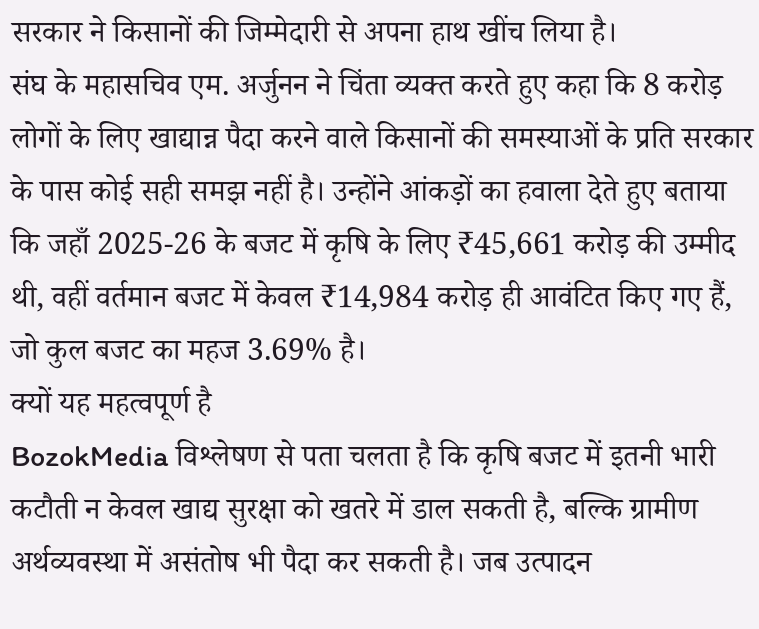सरकार ने किसानों की जिम्मेदारी से अपना हाथ खींच लिया है।
संघ के महासचिव एम. अर्जुनन ने चिंता व्यक्त करते हुए कहा कि 8 करोड़ लोगों के लिए खाद्यान्न पैदा करने वाले किसानों की समस्याओं के प्रति सरकार के पास कोई सही समझ नहीं है। उन्होंने आंकड़ों का हवाला देते हुए बताया कि जहाँ 2025-26 के बजट में कृषि के लिए ₹45,661 करोड़ की उम्मीद थी, वहीं वर्तमान बजट में केवल ₹14,984 करोड़ ही आवंटित किए गए हैं, जो कुल बजट का महज 3.69% है।
क्यों यह महत्वपूर्ण है
BozokMedia विश्लेषण से पता चलता है कि कृषि बजट में इतनी भारी कटौती न केवल खाद्य सुरक्षा को खतरे में डाल सकती है, बल्कि ग्रामीण अर्थव्यवस्था में असंतोष भी पैदा कर सकती है। जब उत्पादन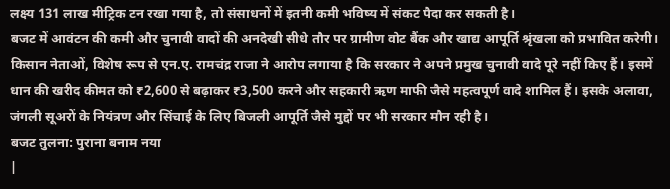लक्ष्य 131 लाख मीट्रिक टन रखा गया है, तो संसाधनों में इतनी कमी भविष्य में संकट पैदा कर सकती है।
बजट में आवंटन की कमी और चुनावी वादों की अनदेखी सीधे तौर पर ग्रामीण वोट बैंक और खाद्य आपूर्ति श्रृंखला को प्रभावित करेगी।
किसान नेताओं, विशेष रूप से एन.ए. रामचंद्र राजा ने आरोप लगाया है कि सरकार ने अपने प्रमुख चुनावी वादे पूरे नहीं किए हैं। इसमें धान की खरीद कीमत को ₹2,600 से बढ़ाकर ₹3,500 करने और सहकारी ऋण माफी जैसे महत्वपूर्ण वादे शामिल हैं। इसके अलावा, जंगली सूअरों के नियंत्रण और सिंचाई के लिए बिजली आपूर्ति जैसे मुद्दों पर भी सरकार मौन रही है।
बजट तुलना: पुराना बनाम नया
|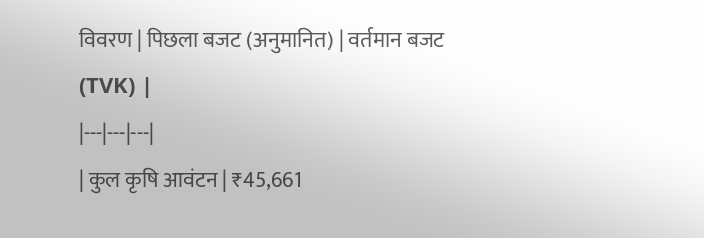विवरण | पिछला बजट (अनुमानित) | वर्तमान बजट (TVK) |
|---|---|---|
| कुल कृषि आवंटन | ₹45,661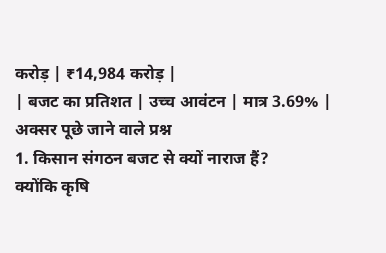करोड़ | ₹14,984 करोड़ |
| बजट का प्रतिशत | उच्च आवंटन | मात्र 3.69% |
अक्सर पूछे जाने वाले प्रश्न
1. किसान संगठन बजट से क्यों नाराज हैं?
क्योंकि कृषि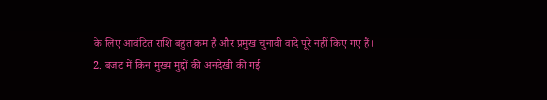के लिए आवंटित राशि बहुत कम है और प्रमुख चुनावी वादे पूरे नहीं किए गए हैं।
2. बजट में किन मुख्य मुद्दों की अनदेखी की गई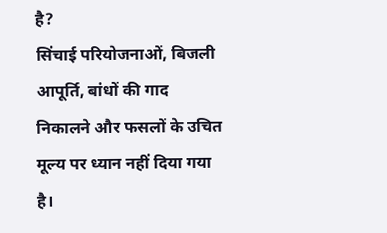है?
सिंचाई परियोजनाओं, बिजली आपूर्ति, बांधों की गाद निकालने और फसलों के उचित मूल्य पर ध्यान नहीं दिया गया है।